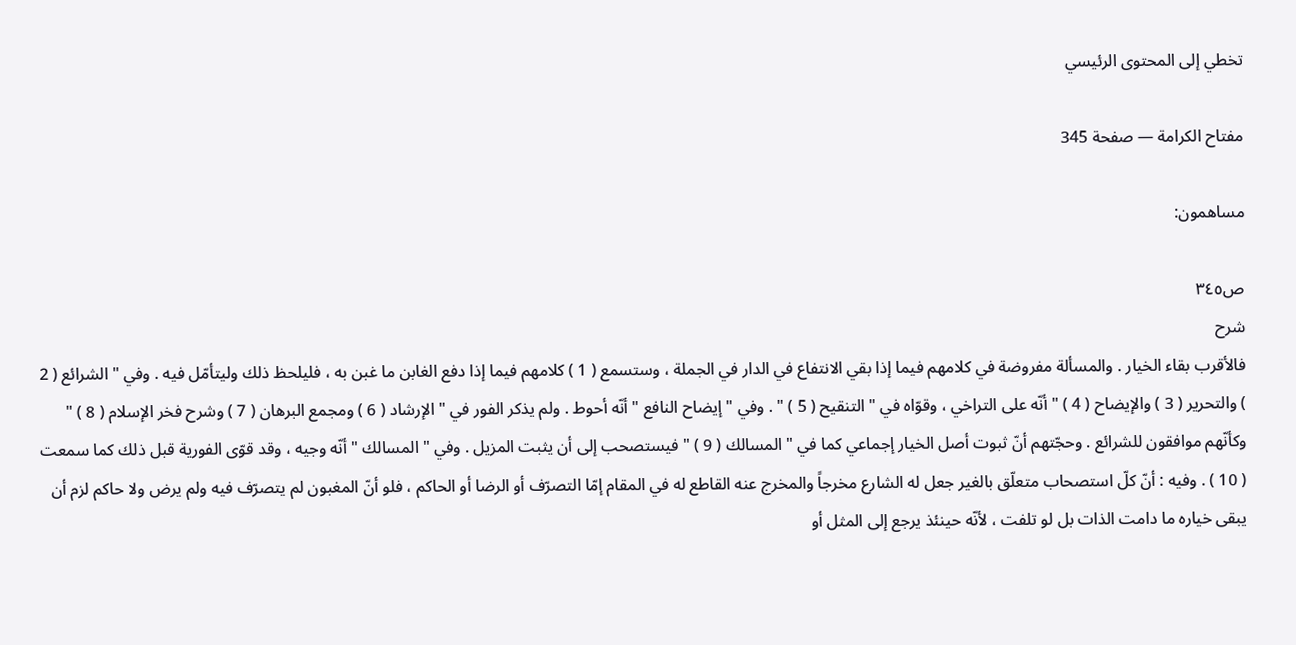تخطي إلى المحتوى الرئيسي

مفتاح الكرامة — صفحة 345

مساهمون:

ص٣٤٥
شرح
فالأقرب بقاء الخيار . والمسألة مفروضة في كلامهم فيما إذا بقي الانتفاع في الدار في الجملة ، وستسمع ( 1 ) كلامهم فيما إذا دفع الغابن ما غبن به ، فليلحظ ذلك وليتأمّل فيه . وفي " الشرائع ( 2 ) والتحرير ( 3 ) والإيضاح ( 4 ) " أنّه على التراخي ، وقوّاه في " التنقيح ( 5 ) " . وفي " إيضاح النافع " أنّه أحوط . ولم يذكر الفور في " الإرشاد ( 6 ) ومجمع البرهان ( 7 ) وشرح فخر الإسلام ( 8 ) " وكأنّهم موافقون للشرائع . وحجّتهم أنّ ثبوت أصل الخيار إجماعي كما في " المسالك ( 9 ) " فيستصحب إلى أن يثبت المزيل . وفي " المسالك " أنّه وجيه ، وقد قوّى الفورية قبل ذلك كما سمعت ( 10 ) . وفيه : أنّ كلّ استصحاب متعلّق بالغير جعل له الشارع مخرجاً والمخرج عنه القاطع له في المقام إمّا التصرّف أو الرضا أو الحاكم ، فلو أنّ المغبون لم يتصرّف فيه ولم يرض ولا حاكم لزم أن يبقى خياره ما دامت الذات بل لو تلفت ، لأنّه حينئذ يرجع إلى المثل أو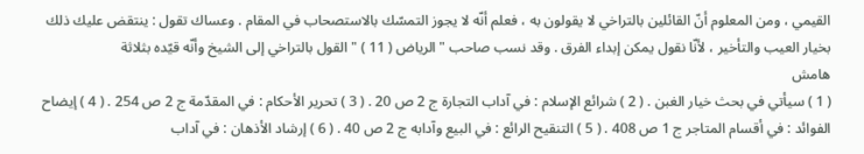القيمي ، ومن المعلوم أنّ القائلين بالتراخي لا يقولون به ، فعلم أنّه لا يجوز التمسّك بالاستصحاب في المقام . وعساك تقول : ينتقض عليك ذلك بخيار العيب والتأخير ، لأنّا نقول يمكن إبداء الفرق . وقد نسب صاحب " الرياض ( 11 ) " القول بالتراخي إلى الشيخ وأنّه قيّده بثلاثة
هامش
( 1 ) سيأتي في بحث خيار الغبن . ( 2 ) شرائع الإسلام : في آداب التجارة ج 2 ص 20 . ( 3 ) تحرير الأحكام : في المقدّمة ج 2 ص 254 . ( 4 ) إيضاح الفوائد : في أقسام المتاجر ج 1 ص 408 . ( 5 ) التنقيح الرائع : في البيع وآدابه ج 2 ص 40 . ( 6 ) إرشاد الأذهان : في آداب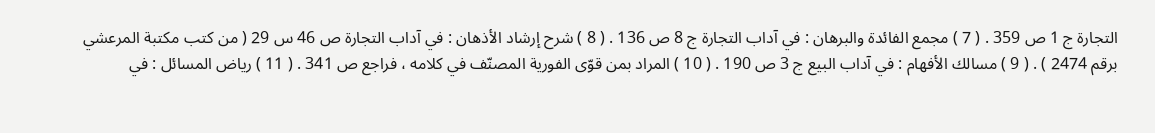التجارة ج 1 ص 359 . ( 7 ) مجمع الفائدة والبرهان : في آداب التجارة ج 8 ص 136 . ( 8 ) شرح إرشاد الأذهان : في آداب التجارة ص 46 س 29 ( من كتب مكتبة المرعشي برقم 2474 ) . ( 9 ) مسالك الأفهام : في آداب البيع ج 3 ص 190 . ( 10 ) المراد بمن قوّى الفورية المصنّف في كلامه ، فراجع ص 341 . ( 11 ) رياض المسائل : في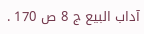آداب البيع ج 8 ص 170 .